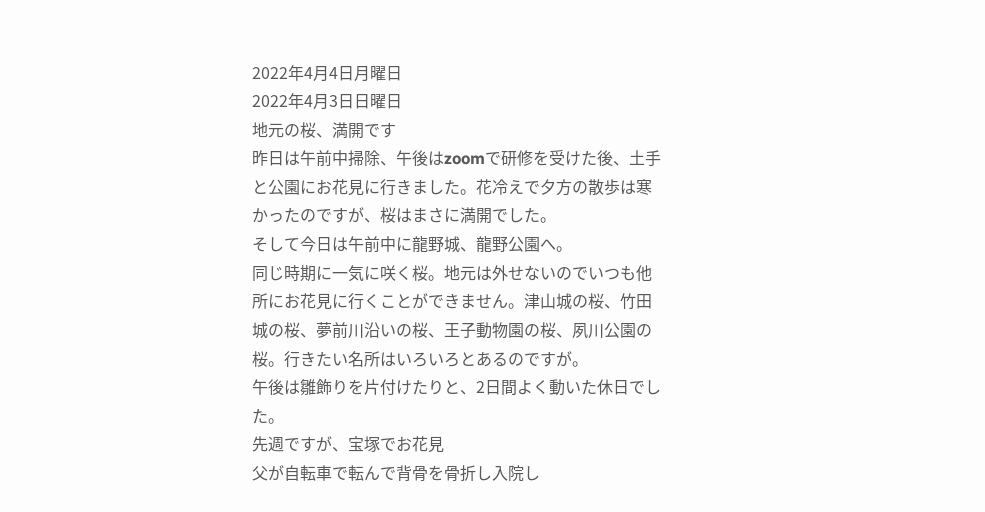2022年4月4日月曜日
2022年4月3日日曜日
地元の桜、満開です
昨日は午前中掃除、午後はzoomで研修を受けた後、土手と公園にお花見に行きました。花冷えで夕方の散歩は寒かったのですが、桜はまさに満開でした。
そして今日は午前中に龍野城、龍野公園へ。
同じ時期に一気に咲く桜。地元は外せないのでいつも他所にお花見に行くことができません。津山城の桜、竹田城の桜、夢前川沿いの桜、王子動物園の桜、夙川公園の桜。行きたい名所はいろいろとあるのですが。
午後は雛飾りを片付けたりと、2日間よく動いた休日でした。
先週ですが、宝塚でお花見
父が自転車で転んで背骨を骨折し入院し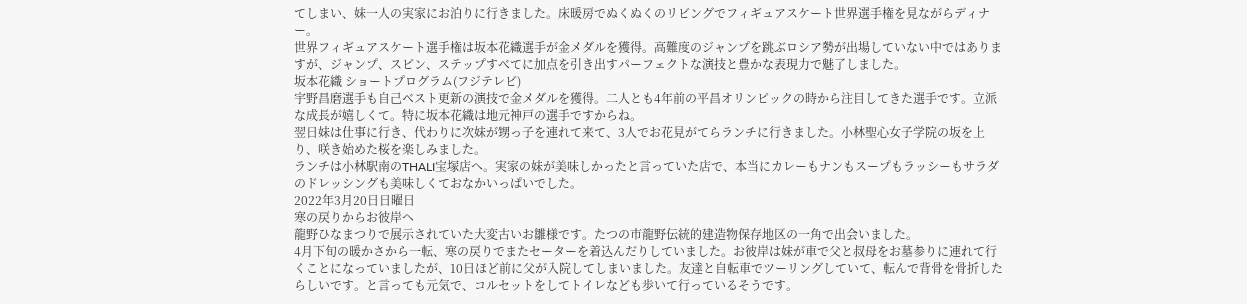てしまい、妹一人の実家にお泊りに行きました。床暖房でぬくぬくのリビングでフィギュアスケート世界選手権を見ながらディナー。
世界フィギュアスケート選手権は坂本花織選手が金メダルを獲得。高難度のジャンプを跳ぶロシア勢が出場していない中ではありますが、ジャンプ、スピン、ステップすべてに加点を引き出すパーフェクトな演技と豊かな表現力で魅了しました。
坂本花織 ショートプログラム(フジテレビ)
宇野昌磨選手も自己ベスト更新の演技で金メダルを獲得。二人とも4年前の平昌オリンピックの時から注目してきた選手です。立派な成長が嬉しくて。特に坂本花織は地元神戸の選手ですからね。
翌日妹は仕事に行き、代わりに次妹が甥っ子を連れて来て、3人でお花見がてらランチに行きました。小林聖心女子学院の坂を上り、咲き始めた桜を楽しみました。
ランチは小林駅南のTHALI宝塚店へ。実家の妹が美味しかったと言っていた店で、本当にカレーもナンもスープもラッシーもサラダのドレッシングも美味しくておなかいっぱいでした。
2022年3月20日日曜日
寒の戻りからお彼岸へ
龍野ひなまつりで展示されていた大変古いお雛様です。たつの市龍野伝統的建造物保存地区の一角で出会いました。
4月下旬の暖かさから一転、寒の戻りでまたセーターを着込んだりしていました。お彼岸は妹が車で父と叔母をお墓参りに連れて行くことになっていましたが、10日ほど前に父が入院してしまいました。友達と自転車でツーリングしていて、転んで背骨を骨折したらしいです。と言っても元気で、コルセットをしてトイレなども歩いて行っているそうです。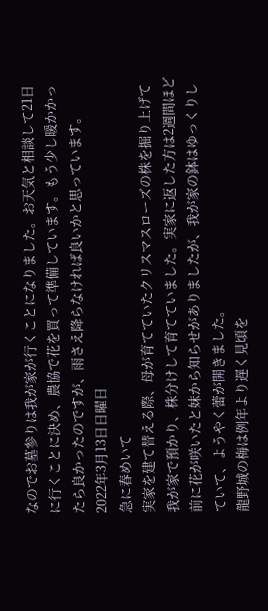なのでお墓参りは我が家が行くことになりました。お天気と相談して21日に行くことに決め、農協で花を買って準備しています。もう少し暖かかったら良かったのですが、雨さえ降らなければ良いかと思っています。
2022年3月13日日曜日
急に春めいて
実家を建て替える際、母が育てていたクリスマスローズの株を掘り上げて我が家で預かり、株分けして育てていました。実家に返した方は2週間ほど前に花が咲いたと妹から知らせがありましたが、我が家の鉢はゆっくりしていて、ようやく蕾が開きました。
龍野城の梅は例年より遅く見頃を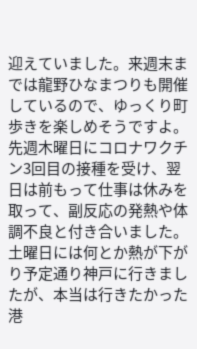迎えていました。来週末までは龍野ひなまつりも開催しているので、ゆっくり町歩きを楽しめそうですよ。
先週木曜日にコロナワクチン3回目の接種を受け、翌日は前もって仕事は休みを取って、副反応の発熱や体調不良と付き合いました。土曜日には何とか熱が下がり予定通り神戸に行きましたが、本当は行きたかった港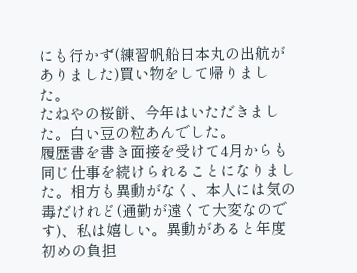にも行かず(練習帆船日本丸の出航がありました)買い物をして帰りました。
たねやの桜餅、今年はいただきました。白い豆の粒あんでした。
履歴書を書き面接を受けて4月からも同じ仕事を続けられることになりました。相方も異動がなく、本人には気の毒だけれど(通勤が遠くて大変なのです)、私は嬉しい。異動があると年度初めの負担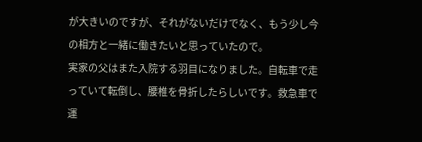が大きいのですが、それがないだけでなく、もう少し今の相方と一緒に働きたいと思っていたので。
実家の父はまた入院する羽目になりました。自転車で走っていて転倒し、腰椎を骨折したらしいです。救急車で運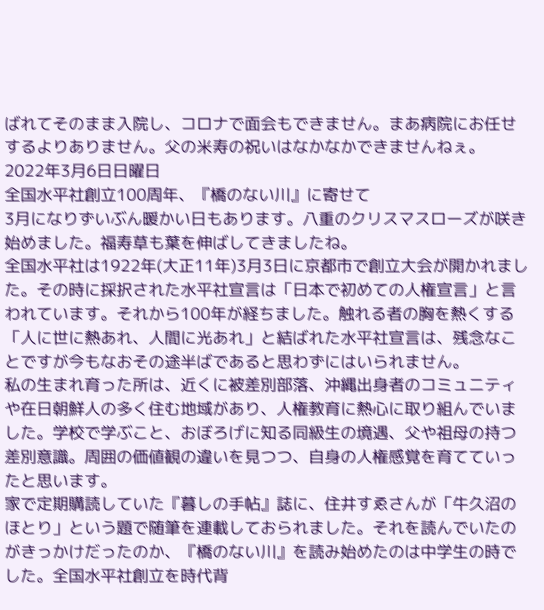ばれてそのまま入院し、コロナで面会もできません。まあ病院にお任せするよりありません。父の米寿の祝いはなかなかできませんねぇ。
2022年3月6日日曜日
全国水平社創立100周年、『橋のない川』に寄せて
3月になりずいぶん暖かい日もあります。八重のクリスマスローズが咲き始めました。福寿草も葉を伸ばしてきましたね。
全国水平社は1922年(大正11年)3月3日に京都市で創立大会が開かれました。その時に採択された水平社宣言は「日本で初めての人権宣言」と言われています。それから100年が経ちました。触れる者の胸を熱くする「人に世に熱あれ、人間に光あれ」と結ばれた水平社宣言は、残念なことですが今もなおその途半ばであると思わずにはいられません。
私の生まれ育った所は、近くに被差別部落、沖縄出身者のコミュニティや在日朝鮮人の多く住む地域があり、人権教育に熱心に取り組んでいました。学校で学ぶこと、おぼろげに知る同級生の境遇、父や祖母の持つ差別意識。周囲の価値観の違いを見つつ、自身の人権感覚を育てていったと思います。
家で定期購読していた『暮しの手帖』誌に、住井すゑさんが「牛久沼のほとり」という題で随筆を連載しておられました。それを読んでいたのがきっかけだったのか、『橋のない川』を読み始めたのは中学生の時でした。全国水平社創立を時代背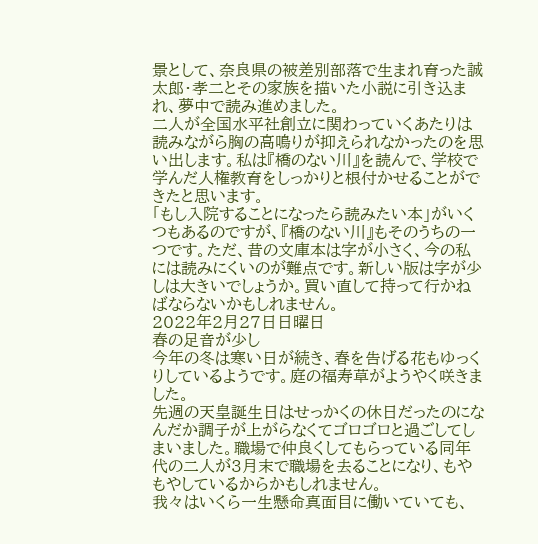景として、奈良県の被差別部落で生まれ育った誠太郎・孝二とその家族を描いた小説に引き込まれ、夢中で読み進めました。
二人が全国水平社創立に関わっていくあたりは読みながら胸の高鳴りが抑えられなかったのを思い出します。私は『橋のない川』を読んで、学校で学んだ人権教育をしっかりと根付かせることができたと思います。
「もし入院することになったら読みたい本」がいくつもあるのですが、『橋のない川』もそのうちの一つです。ただ、昔の文庫本は字が小さく、今の私には読みにくいのが難点です。新しい版は字が少しは大きいでしょうか。買い直して持って行かねばならないかもしれません。
2022年2月27日日曜日
春の足音が少し
今年の冬は寒い日が続き、春を告げる花もゆっくりしているようです。庭の福寿草がようやく咲きました。
先週の天皇誕生日はせっかくの休日だったのになんだか調子が上がらなくてゴロゴロと過ごしてしまいました。職場で仲良くしてもらっている同年代の二人が3月末で職場を去ることになり、もやもやしているからかもしれません。
我々はいくら一生懸命真面目に働いていても、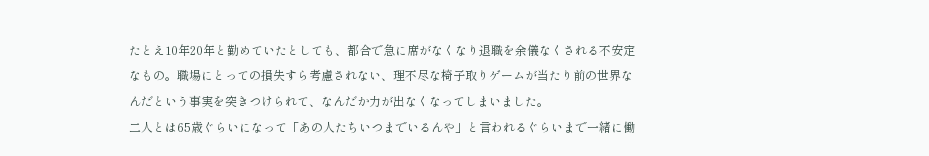たとえ10年20年と勤めていたとしても、都合で急に席がなくなり退職を余儀なくされる不安定なもの。職場にとっての損失すら考慮されない、理不尽な椅子取りゲームが当たり前の世界なんだという事実を突きつけられて、なんだか力が出なくなってしまいました。
二人とは65歳ぐらいになって「あの人たちいつまでいるんや」と言われるぐらいまで一緒に働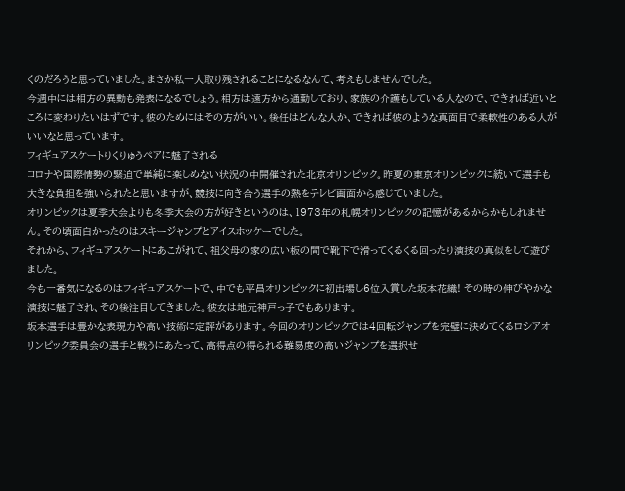くのだろうと思っていました。まさか私一人取り残されることになるなんて、考えもしませんでした。
今週中には相方の異動も発表になるでしょう。相方は遠方から通勤しており、家族の介護もしている人なので、できれば近いところに変わりたいはずです。彼のためにはその方がいい。後任はどんな人か、できれば彼のような真面目で柔軟性のある人がいいなと思っています。
フィギュアスケートりくりゅうペアに魅了される
コロナや国際情勢の緊迫で単純に楽しめない状況の中開催された北京オリンピック。昨夏の東京オリンピックに続いて選手も大きな負担を強いられたと思いますが、競技に向き合う選手の熱をテレビ画面から感じていました。
オリンピックは夏季大会よりも冬季大会の方が好きというのは、1973年の札幌オリンピックの記憶があるからかもしれません。その頃面白かったのはスキージャンプとアイスホッケーでした。
それから、フィギュアスケートにあこがれて、祖父母の家の広い板の間で靴下で滑ってくるくる回ったり演技の真似をして遊びました。
今も一番気になるのはフィギュアスケートで、中でも平昌オリンピックに初出場し6位入賞した坂本花織! その時の伸びやかな演技に魅了され、その後注目してきました。彼女は地元神戸っ子でもあります。
坂本選手は豊かな表現力や高い技術に定評があります。今回のオリンピックでは4回転ジャンプを完璧に決めてくるロシアオリンピック委員会の選手と戦うにあたって、高得点の得られる難易度の高いジャンプを選択せ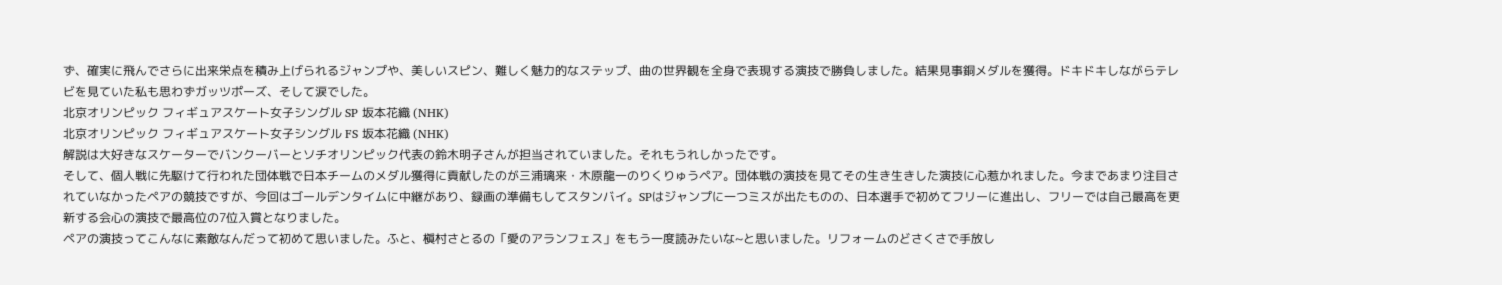ず、確実に飛んでさらに出来栄点を積み上げられるジャンプや、美しいスピン、難しく魅力的なステップ、曲の世界観を全身で表現する演技で勝負しました。結果見事銅メダルを獲得。ドキドキしながらテレビを見ていた私も思わずガッツポーズ、そして涙でした。
北京オリンピック フィギュアスケート女子シングル SP 坂本花織 (NHK)
北京オリンピック フィギュアスケート女子シングル FS 坂本花織 (NHK)
解説は大好きなスケーターでバンクーバーとソチオリンピック代表の鈴木明子さんが担当されていました。それもうれしかったです。
そして、個人戦に先駆けて行われた団体戦で日本チームのメダル獲得に貢献したのが三浦璃来・木原龍一のりくりゅうペア。団体戦の演技を見てその生き生きした演技に心惹かれました。今まであまり注目されていなかったペアの競技ですが、今回はゴールデンタイムに中継があり、録画の準備もしてスタンバイ。SPはジャンプに一つミスが出たものの、日本選手で初めてフリーに進出し、フリーでは自己最高を更新する会心の演技で最高位の7位入賞となりました。
ペアの演技ってこんなに素敵なんだって初めて思いました。ふと、槇村さとるの「愛のアランフェス」をもう一度読みたいな~と思いました。リフォームのどさくさで手放し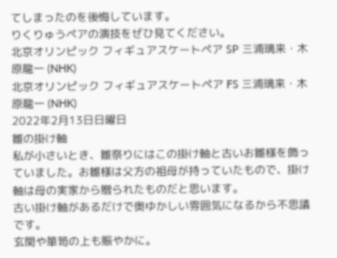てしまったのを後悔しています。
りくりゅうペアの演技をぜひ見てください。
北京オリンピック フィギュアスケートペア SP 三浦璃来・木原龍一 (NHK)
北京オリンピック フィギュアスケートペア FS 三浦璃来・木原龍一 (NHK)
2022年2月13日日曜日
雛の掛け軸
私が小さいとき、雛祭りにはこの掛け軸と古いお雛様を飾っていました。お雛様は父方の祖母が持っていたもので、掛け軸は母の実家から贈られたものだと思います。
古い掛け軸があるだけで奥ゆかしい雰囲気になるから不思議です。
玄関や箪笥の上も賑やかに。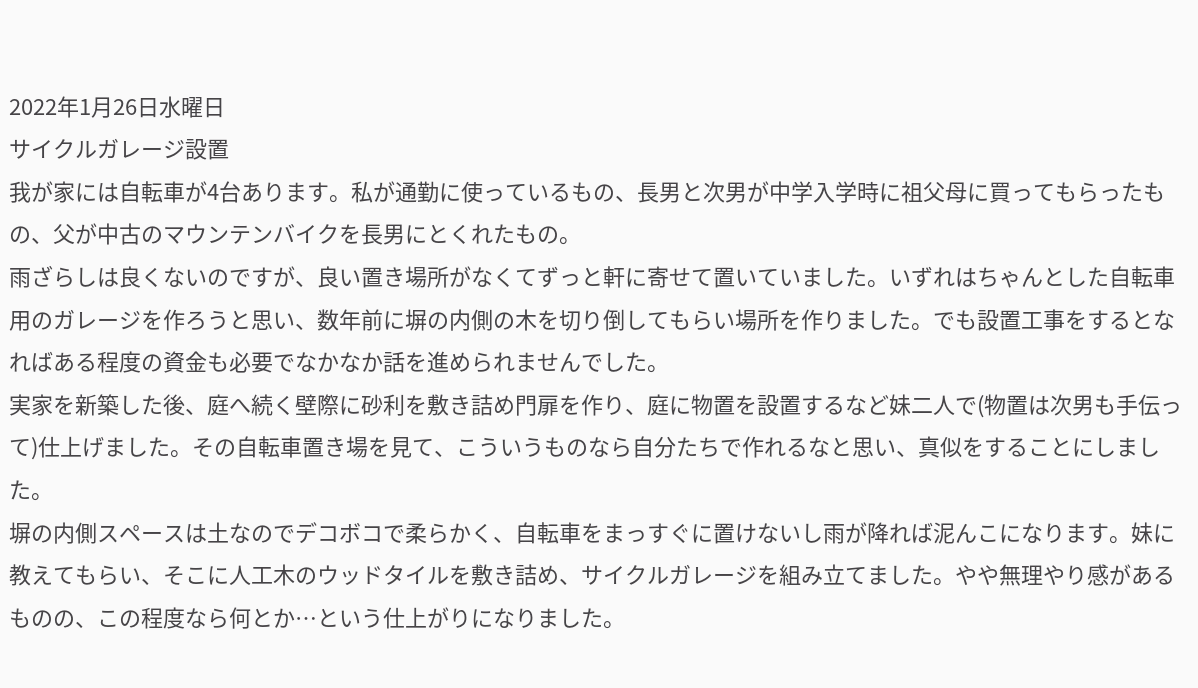2022年1月26日水曜日
サイクルガレージ設置
我が家には自転車が4台あります。私が通勤に使っているもの、長男と次男が中学入学時に祖父母に買ってもらったもの、父が中古のマウンテンバイクを長男にとくれたもの。
雨ざらしは良くないのですが、良い置き場所がなくてずっと軒に寄せて置いていました。いずれはちゃんとした自転車用のガレージを作ろうと思い、数年前に塀の内側の木を切り倒してもらい場所を作りました。でも設置工事をするとなればある程度の資金も必要でなかなか話を進められませんでした。
実家を新築した後、庭へ続く壁際に砂利を敷き詰め門扉を作り、庭に物置を設置するなど妹二人で(物置は次男も手伝って)仕上げました。その自転車置き場を見て、こういうものなら自分たちで作れるなと思い、真似をすることにしました。
塀の内側スペースは土なのでデコボコで柔らかく、自転車をまっすぐに置けないし雨が降れば泥んこになります。妹に教えてもらい、そこに人工木のウッドタイルを敷き詰め、サイクルガレージを組み立てました。やや無理やり感があるものの、この程度なら何とか…という仕上がりになりました。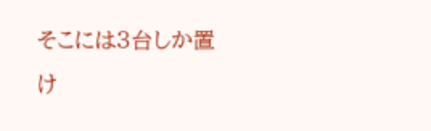そこには3台しか置け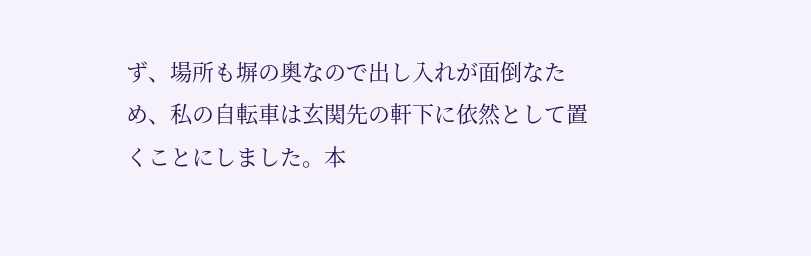ず、場所も塀の奥なので出し入れが面倒なため、私の自転車は玄関先の軒下に依然として置くことにしました。本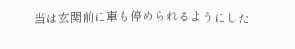当は玄関前に車も停められるようにした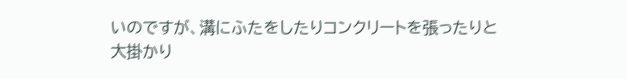いのですが、溝にふたをしたりコンクリートを張ったりと大掛かり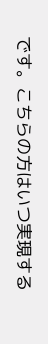です。こちらの方はいつ実現する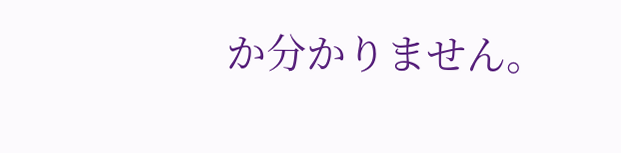か分かりません。